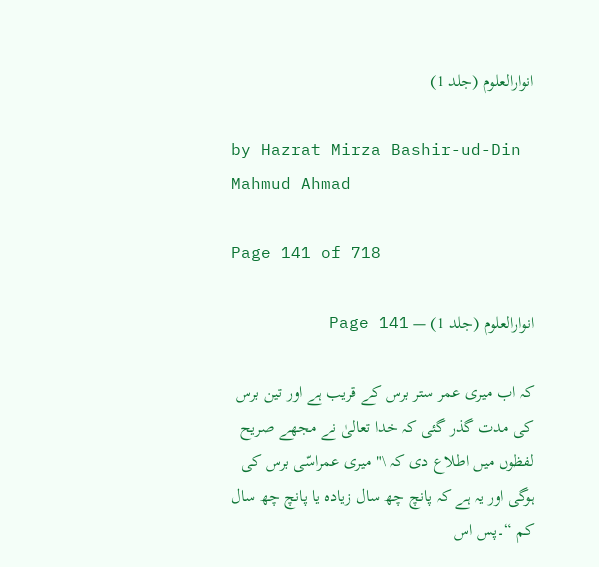انوارالعلوم (جلد 1)

by Hazrat Mirza Bashir-ud-Din Mahmud Ahmad

Page 141 of 718

انوارالعلوم (جلد 1) — Page 141

کہ اب میری عمر ستر برس کے قریب ہے اور تین برس کی مدت گذر گئی کہ خدا تعالیٰ نے مجھے صریح لفظوں میں اطلاع دی کہ \" میری عمراسّی برس کی ہوگی اور یہ ہے کہ پانچ چھ سال زیادہ یا پانچ چھ سال کم “۔پس اس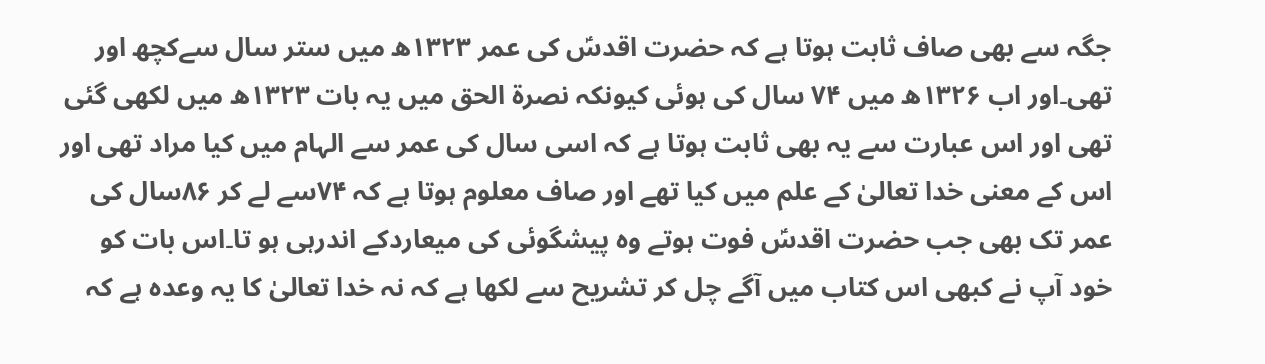جگہ سے بھی صاف ثابت ہوتا ہے کہ حضرت اقدسؑ کی عمر ۱۳۲۳ھ میں ستر سال سےکچھ اور تھی۔اور اب ۱۳۲۶ھ میں ۷۴ سال کی ہوئی کیونکہ نصرة الحق میں یہ بات ۱۳۲۳ھ میں لکھی گئی تھی اور اس عبارت سے یہ بھی ثابت ہوتا ہے کہ اسی سال کی عمر سے الہام میں کیا مراد تھی اور اس کے معنی خدا تعالیٰ کے علم میں کیا تھے اور صاف معلوم ہوتا ہے کہ ۷۴سے لے کر ۸۶سال کی عمر تک بھی جب حضرت اقدسؑ فوت ہوتے وہ پیشگوئی کی میعاردکے اندرہی ہو تا۔اس بات کو خود آپ نے کبھی اس کتاب میں آگے چل کر تشریح سے لکھا ہے کہ نہ خدا تعالیٰ کا یہ وعدہ ہے کہ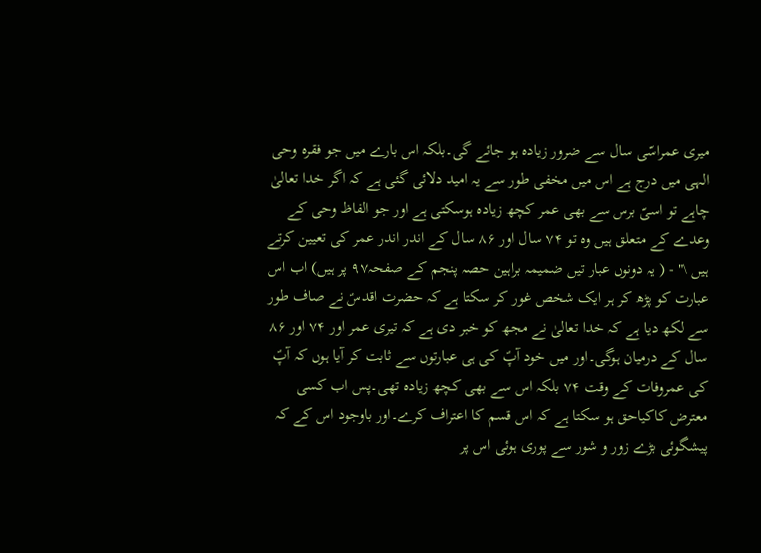میری عمراسّی سال سے ضرور زیادہ ہو جائے گی۔بلکہ اس بارے میں جو فقره وحی الہی میں درج ہے اس میں مخفی طور سے یہ امید دلائی گئی ہے کہ اگر خدا تعالیٰ چاہے تو اسیّ برس سے بھی عمر کچھ زیادہ ہوسکتی ہے اور جو الفاظ وحی کے وعدے کے متعلق ہیں وہ تو ۷۴ سال اور ۸۶ سال کے اندر اندر عمر کی تعیین کرتے ہیں \" - ( یہ دونوں عبار تیں ضمیمہ براہین حصہ پنجم کے صفحہ۹۷ پر ہیں) اب اس عبارت کو پڑھ کر ہر ایک شخص غور کر سکتا ہے کہ حضرت اقدسؑ نے صاف طور سے لکھ دیا ہے کہ خدا تعالیٰ نے مجھ کو خبر دی ہے کہ تیری عمر اور ۷۴ اور ۸۶ سال کے درمیان ہوگی۔اور میں خود آپؑ کی ہی عبارتوں سے ثابت کر آیا ہوں کہ آپؑ کی عمروفات کے وقت ۷۴ بلکہ اس سے بھی کچھ زیادہ تھی۔پس اب کسی معترض کاکیاحق ہو سکتا ہے کہ اس قسم کا اعتراف کرے۔اور باوجود اس کے کہ پیشگوئی بڑے زور و شور سے پوری ہوئی اس پر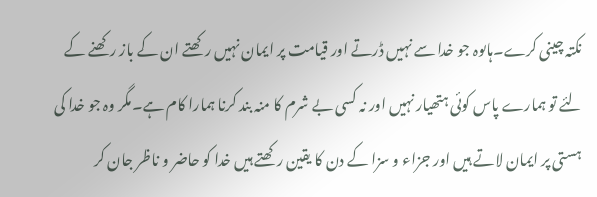نکتہ چینی کرے۔ہاںوہ جو خدا سے نہیں ڈرتے اور قیامت پر ایمان نہیں رکھتے ان کے باز رکھنے کے لئے تو ہمارے پاس کوئی ہتھیار نہیں اور نہ کسی بے شرم کا منہ بند کرنا ہمارا کام ہے۔مگر وہ جو خدا کی ہستی پر ایمان لاتے ہیں اور جزاء و سزا کے دن کا یقین رکھتے ہیں خدا کو حاضر و ناظر جان کر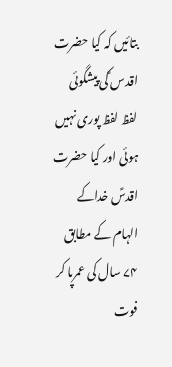بتائیں کہ کیا حضرت اقدس ؑکی پیشگوئی لفظ لفظ پوری نہیں ہوئی اور کیا حضرت اقدسؑ خداکے الہام کے مطابق ۷۴ سال کی عمرپا کر فوت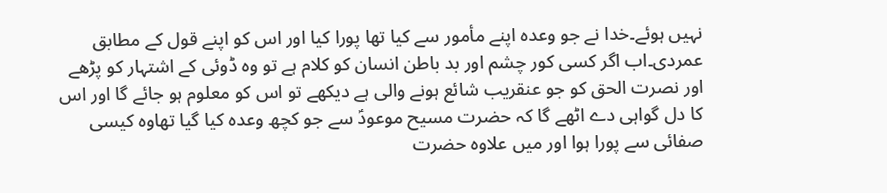نہیں ہوئے۔خدا نے جو وعدہ اپنے مأمور سے کیا تھا پورا کیا اور اس کو اپنے قول کے مطابق عمردی۔اب اگر کسی کور چشم اور بد باطن انسان کو کلام ہے تو وہ ڈوئی کے اشتہار کو پڑھے اور نصرت الحق کو جو عنقریب شائع ہونے والی ہے دیکھے تو اس کو معلوم ہو جائے گا اور اس کا دل گواہی دے اٹھے گا کہ حضرت مسیح موعودؑ سے جو کچھ وعدہ کیا گیا تھاوہ کیسی صفائی سے پورا ہوا اور میں علاوہ حضرت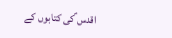اقدس ؑکی کتابوں کے